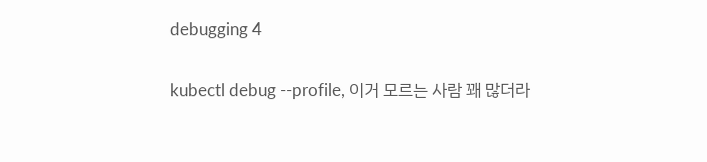debugging 4

kubectl debug --profile, 이거 모르는 사람 꽤 많더라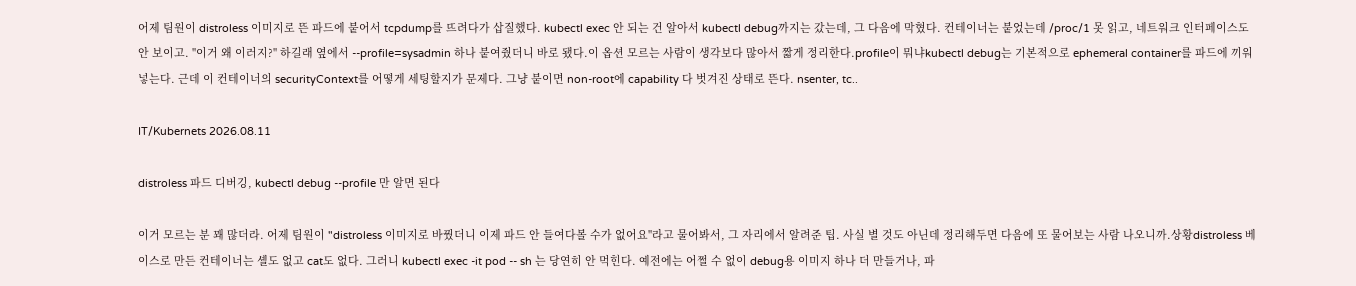어제 팀원이 distroless 이미지로 뜬 파드에 붙어서 tcpdump를 뜨려다가 삽질했다. kubectl exec 안 되는 건 알아서 kubectl debug까지는 갔는데, 그 다음에 막혔다. 컨테이너는 붙었는데 /proc/1 못 읽고, 네트워크 인터페이스도 안 보이고. "이거 왜 이러지?" 하길래 옆에서 --profile=sysadmin 하나 붙여줬더니 바로 됐다.이 옵션 모르는 사람이 생각보다 많아서 짧게 정리한다.profile이 뭐냐kubectl debug는 기본적으로 ephemeral container를 파드에 끼워넣는다. 근데 이 컨테이너의 securityContext를 어떻게 세팅할지가 문제다. 그냥 붙이면 non-root에 capability 다 벗겨진 상태로 뜬다. nsenter, tc..

IT/Kubernets 2026.08.11

distroless 파드 디버깅, kubectl debug --profile 만 알면 된다

이거 모르는 분 꽤 많더라. 어제 팀원이 "distroless 이미지로 바꿨더니 이제 파드 안 들여다볼 수가 없어요"라고 물어봐서, 그 자리에서 알려준 팁. 사실 별 것도 아닌데 정리해두면 다음에 또 물어보는 사람 나오니까.상황distroless 베이스로 만든 컨테이너는 셸도 없고 cat도 없다. 그러니 kubectl exec -it pod -- sh 는 당연히 안 먹힌다. 예전에는 어쩔 수 없이 debug용 이미지 하나 더 만들거나, 파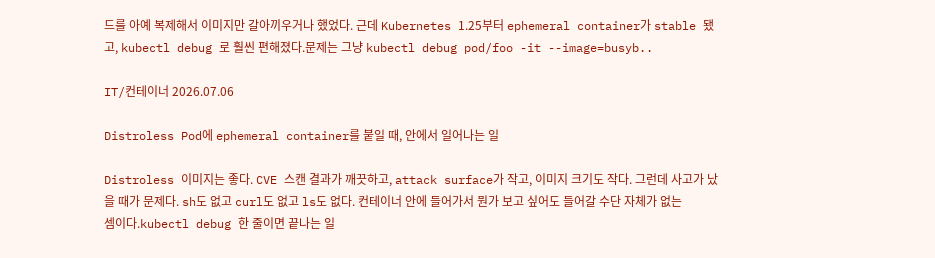드를 아예 복제해서 이미지만 갈아끼우거나 했었다. 근데 Kubernetes 1.25부터 ephemeral container가 stable 됐고, kubectl debug 로 훨씬 편해졌다.문제는 그냥 kubectl debug pod/foo -it --image=busyb..

IT/컨테이너 2026.07.06

Distroless Pod에 ephemeral container를 붙일 때, 안에서 일어나는 일

Distroless 이미지는 좋다. CVE 스캔 결과가 깨끗하고, attack surface가 작고, 이미지 크기도 작다. 그런데 사고가 났을 때가 문제다. sh도 없고 curl도 없고 ls도 없다. 컨테이너 안에 들어가서 뭔가 보고 싶어도 들어갈 수단 자체가 없는 셈이다.kubectl debug 한 줄이면 끝나는 일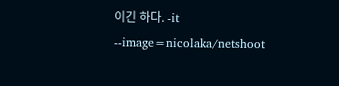이긴 하다. -it --image=nicolaka/netshoot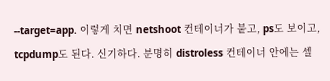--target=app. 이렇게 치면 netshoot 컨테이너가 붙고, ps도 보이고, tcpdump도 된다. 신기하다. 분명히 distroless 컨테이너 안에는 셸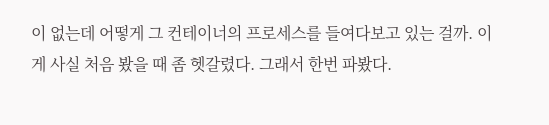이 없는데 어떻게 그 컨테이너의 프로세스를 들여다보고 있는 걸까. 이게 사실 처음 봤을 때 좀 헷갈렸다. 그래서 한번 파봤다.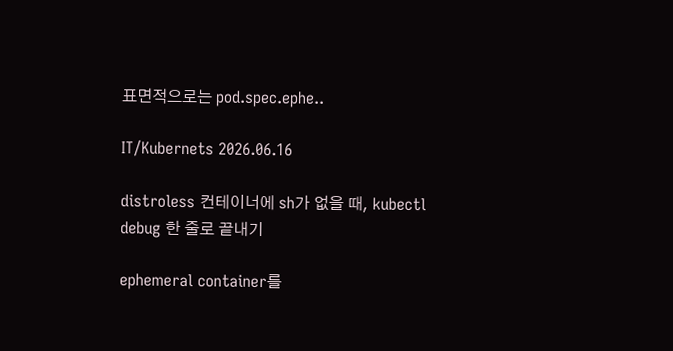표면적으로는 pod.spec.ephe..

IT/Kubernets 2026.06.16

distroless 컨테이너에 sh가 없을 때, kubectl debug 한 줄로 끝내기

ephemeral container를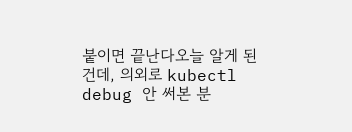붙이면 끝난다오늘 알게 된 건데, 의외로 kubectl debug 안 써본 분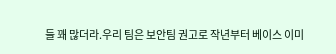들 꽤 많더라.우리 팀은 보안팀 권고로 작년부터 베이스 이미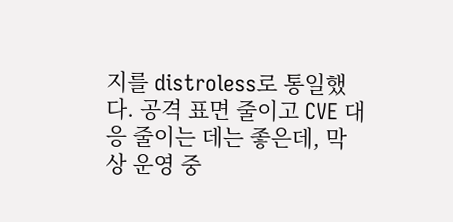지를 distroless로 통일했다. 공격 표면 줄이고 CVE 대응 줄이는 데는 좋은데, 막상 운영 중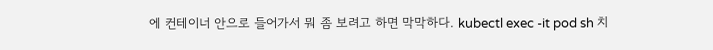에 컨테이너 안으로 들어가서 뭐 좀 보려고 하면 막막하다. kubectl exec -it pod sh 치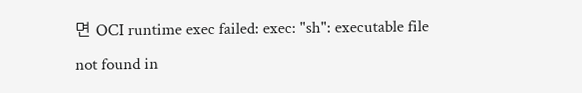면 OCI runtime exec failed: exec: "sh": executable file not found in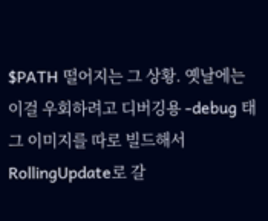$PATH 떨어지는 그 상황. 옛날에는 이걸 우회하려고 디버깅용 -debug 태그 이미지를 따로 빌드해서 RollingUpdate로 갈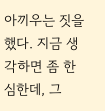아끼우는 짓을 했다. 지금 생각하면 좀 한심한데, 그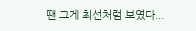땐 그게 최선처럼 보였다...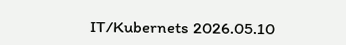IT/Kubernets 2026.05.10